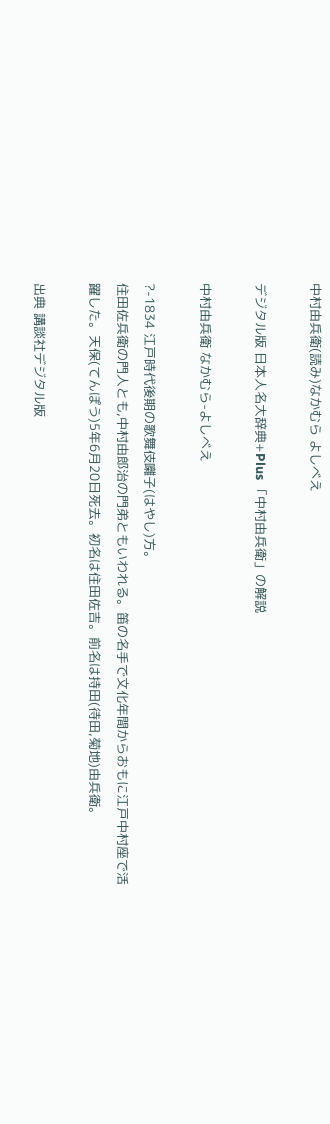中村由兵衛(読み)なかむら よしべえ

デジタル版 日本人名大辞典+Plus 「中村由兵衛」の解説

中村由兵衛 なかむら-よしべえ

?-1834 江戸時代後期の歌舞伎囃子(はやし)方。
住田佐兵衛の門人とも,中村由郎治の門弟ともいわれる。笛の名手で文化年間からおもに江戸中村座で活躍した。天保(てんぽう)5年6月20日死去。初名は住田佐吉。前名は持田(待田,菊地)由兵衛。

出典 講談社デジタル版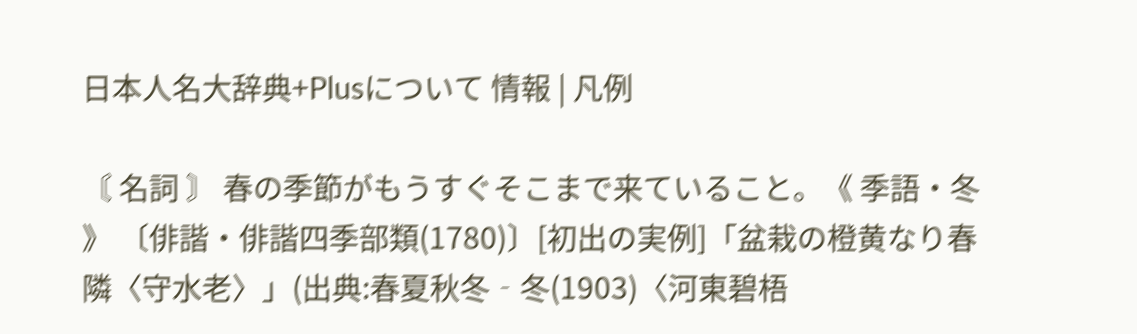日本人名大辞典+Plusについて 情報 | 凡例

〘 名詞 〙 春の季節がもうすぐそこまで来ていること。《 季語・冬 》 〔俳諧・俳諧四季部類(1780)〕[初出の実例]「盆栽の橙黄なり春隣〈守水老〉」(出典:春夏秋冬‐冬(1903)〈河東碧梧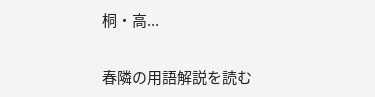桐・高...

春隣の用語解説を読む